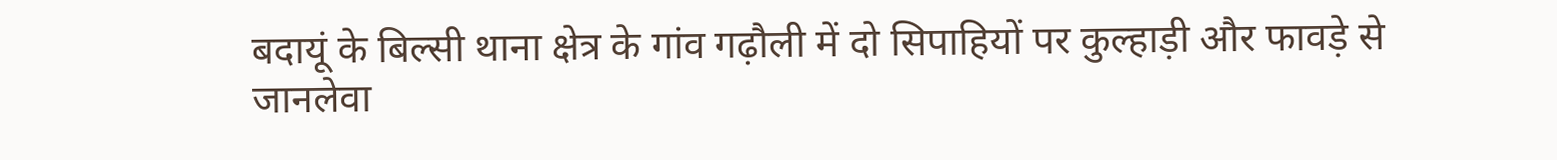बदायूं के बिल्सी थाना क्षेत्र के गांव गढ़ौली में दो सिपाहियों पर कुल्हाड़ी और फावड़े से जानलेवा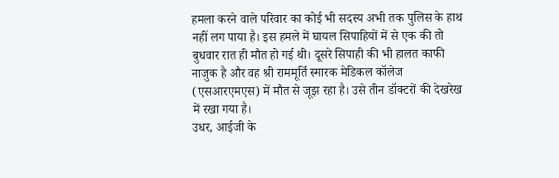हमला करने वाले परिवार का कोई भी सदस्य अभी तक पुलिस के हाथ नहीं लग पाया है। इस हमले में घायल सिपाहियों में से एक की तो बुधवार रात ही मौत हो गई थी। दूसरे सिपाही की भी हालत काफी नाजुक है और वह श्री राममूर्ति स्मारक मेडिकल कॉलेज (एसआरएमएस) में मौत से जूझ रहा है। उसे तीन डॉक्टरों की देखरेख में रखा गया है।
उधर, आईजी के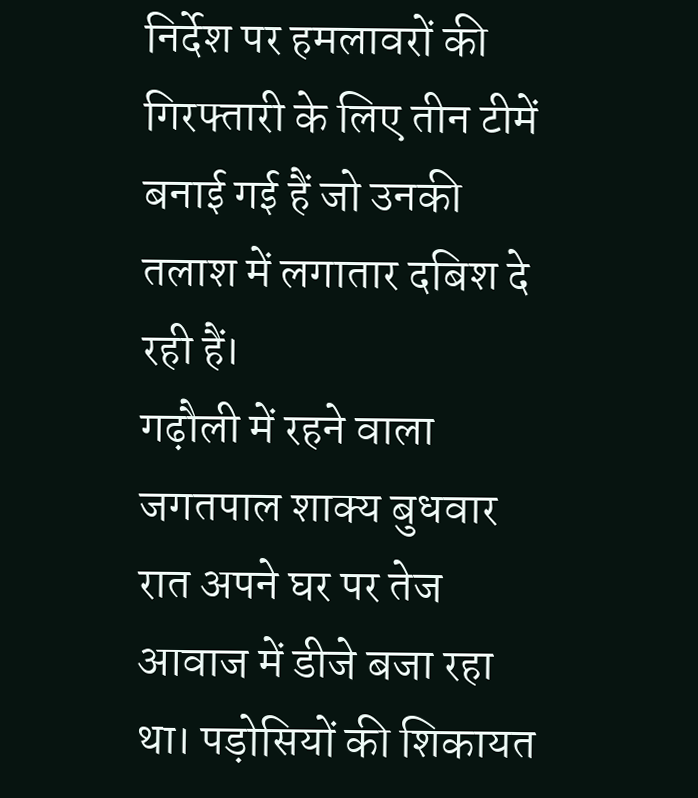निर्देश पर हमलावरों की गिरफ्तारी के लिए तीन टीमें बनाई गई हैं जो उनकी तलाश में लगातार दबिश दे रही हैं।
गढ़ौली में रहने वाला जगतपाल शाक्य बुधवार रात अपने घर पर तेज आवाज में डीजे बजा रहा था। पड़ोसियों की शिकायत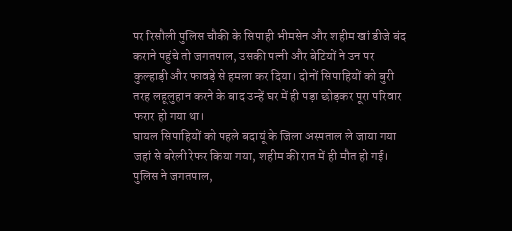पर रिसौली पुलिस चौकी के सिपाही भीमसेन और शहीम खां डीजे बंद कराने पहुंचे तो जगतपाल, उसकी पत्नी और बेटियों ने उन पर कुल्हाड़ी और फावड़े से हमला कर दिया। दोनों सिपाहियों को बुरी तरह लहूलुहान करने के बाद उन्हें घर में ही पड़ा छोड़कर पूरा परिवार फरार हो गया था।
घायल सिपाहियों को पहले बदायूं के जिला अस्पताल ले जाया गया जहां से बरेली रेफर किया गया, शहीम की रात में ही मौत हो गई। पुलिस ने जगतपाल,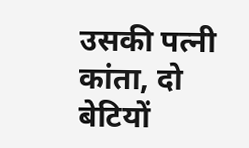उसकी पत्नी कांता, दो बेटियों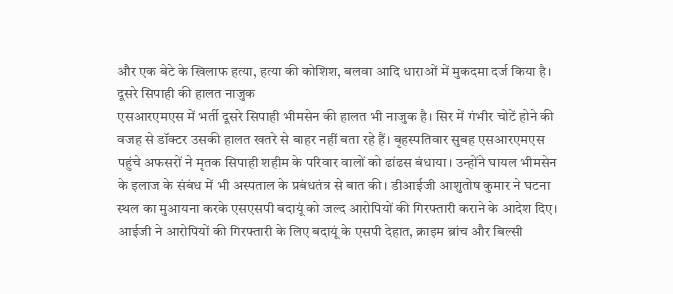और एक बेटे के खिलाफ हत्या, हत्या की कोशिश, बलवा आदि धाराओं में मुकदमा दर्ज किया है।
दूसरे सिपाही की हालत नाजुक
एसआरएमएस में भर्ती दूसरे सिपाही भीमसेन की हालत भी नाजुक है। सिर में गंभीर चोटें होने की वजह से डॉक्टर उसकी हालत खतरे से बाहर नहीं बता रहे हैं। बृहस्पतिवार सुबह एसआरएमएस पहुंचे अफसरों ने मृतक सिपाही शहीम के परिवार वालों को ढांढस बंधाया। उन्होंने घायल भीमसेन के इलाज के संबंध में भी अस्पताल के प्रबंधतंत्र से बात की। डीआईजी आशुतोष कुमार ने घटना स्थल का मुआयना करके एसएसपी बदायूं को जल्द आरोपियों की गिरफ्तारी कराने के आदेश दिए।
आईजी ने आरोपियों की गिरफ्तारी के लिए बदायूं के एसपी देहात, क्राइम ब्रांच और बिल्सी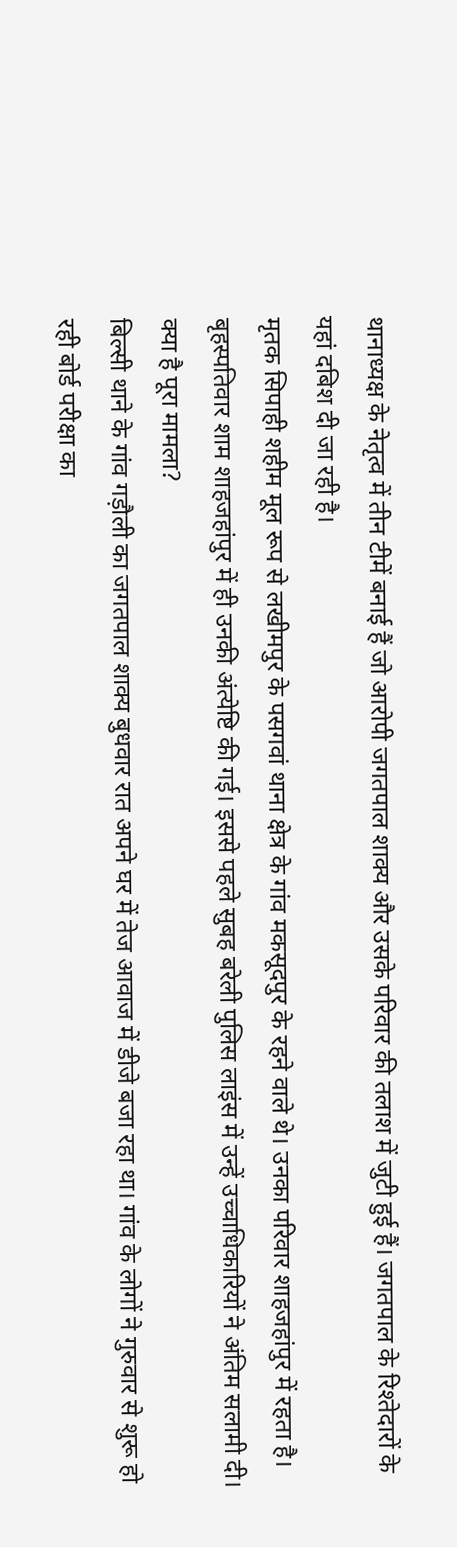थानाध्यक्ष के नेतृत्व में तीन टीमें बनाई हैं जो आरोपी जगतपाल शाक्य और उसके परिवार की तलाश में जुटी हुई हैं। जगतपाल के रिश्तेदारों के यहां दबिश दी जा रही है।
मृतक सिपाही शहीम मूल रूप से लखीमपुर के पसगवां थाना क्षेत्र के गांव मकसूदपुर के रहने वाले थे। उनका परिवार शाहजहांपुर में रहता है। बृहस्पतिवार शाम शाहजहांपुर में ही उनकी अंत्येष्टि की गई। इससे पहले सुबह बरेली पुलिस लाइंस में उन्हें उच्चाधिकारियों ने अंतिम सलामी दी।
क्या है पूरा मामला?
बिल्सी थाने के गांव गड़ौली का जगतपाल शाक्य बुधवार रात अपने घर में तेज आवाज में डीजे बजा रहा था। गांव के लोगों ने गुरुवार से शुरू हो रही बोर्ड परीक्षा का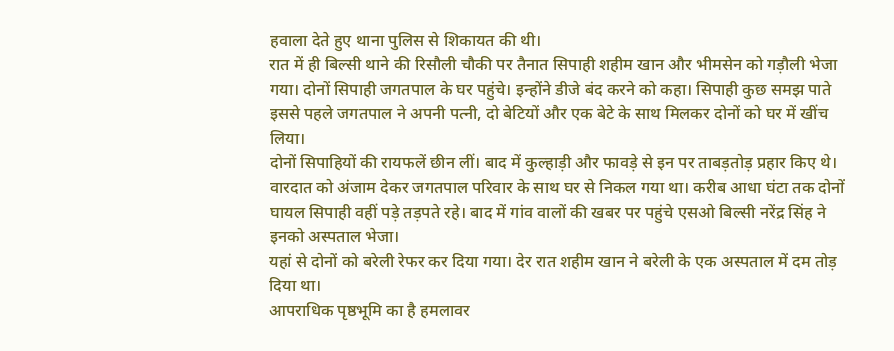हवाला देते हुए थाना पुलिस से शिकायत की थी।
रात में ही बिल्सी थाने की रिसौली चौकी पर तैनात सिपाही शहीम खान और भीमसेन को गड़ौली भेजा गया। दोनों सिपाही जगतपाल के घर पहुंचे। इन्होंने डीजे बंद करने को कहा। सिपाही कुछ समझ पाते इससे पहले जगतपाल ने अपनी पत्नी, दो बेटियों और एक बेटे के साथ मिलकर दोनों को घर में खींच लिया।
दोनों सिपाहियों की रायफलें छीन लीं। बाद में कुल्हाड़ी और फावड़े से इन पर ताबड़तोड़ प्रहार किए थे। वारदात को अंजाम देकर जगतपाल परिवार के साथ घर से निकल गया था। करीब आधा घंटा तक दोनों घायल सिपाही वहीं पड़े तड़पते रहे। बाद में गांव वालों की खबर पर पहुंचे एसओ बिल्सी नरेंद्र सिंह ने इनको अस्पताल भेजा।
यहां से दोनों को बरेली रेफर कर दिया गया। देर रात शहीम खान ने बरेली के एक अस्पताल में दम तोड़ दिया था।
आपराधिक पृष्ठभूमि का है हमलावर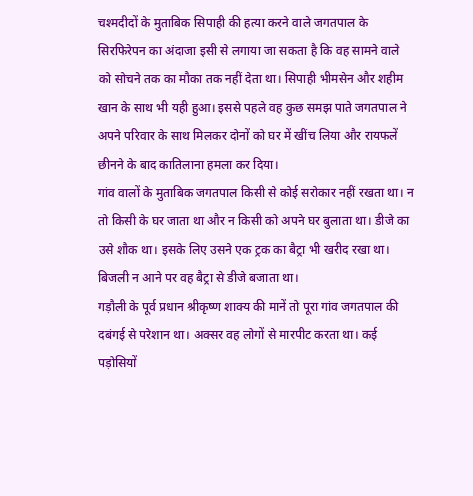चश्मदीदों के मुताबिक सिपाही की हत्या करने वाले जगतपाल के सिरफिरेपन का अंदाजा इसी से लगाया जा सकता है कि वह सामने वाले को सोचने तक का मौका तक नहीं देता था। सिपाही भीमसेन और शहीम खान के साथ भी यही हुआ। इससे पहले वह कुछ समझ पाते जगतपाल ने अपने परिवार के साथ मिलकर दोनों को घर में खींच लिया और रायफलें छीनने के बाद कातिलाना हमला कर दिया।
गांव वालों के मुताबिक जगतपाल किसी से कोई सरोकार नहीं रखता था। न तो किसी के घर जाता था और न किसी को अपने घर बुलाता था। डीजे का उसे शौक था। इसके लिए उसने एक ट्रक का बैट्रा भी खरीद रखा था। बिजली न आने पर वह बैट्रा से डीजे बजाता था।
गड़ौली के पूर्व प्रधान श्रीकृष्ण शाक्य की मानें तो पूरा गांव जगतपाल की दबंगई से परेशान था। अक्सर वह लोगों से मारपीट करता था। कई पड़ोसियों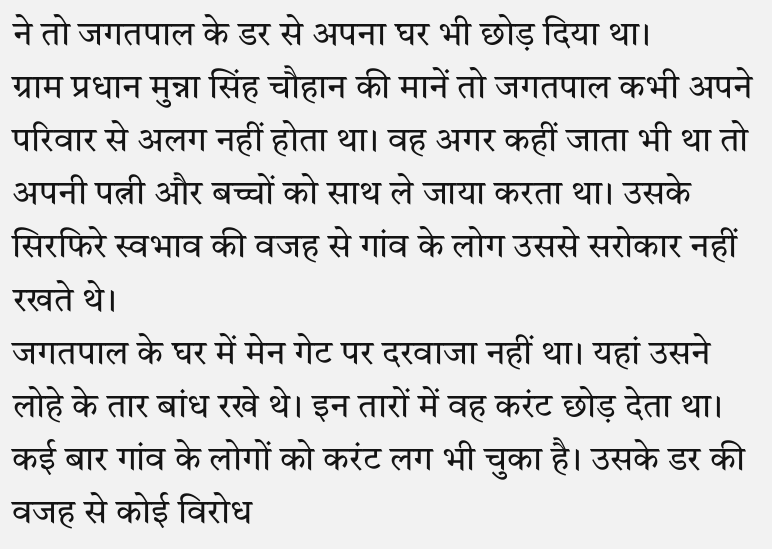ने तो जगतपाल के डर से अपना घर भी छोड़ दिया था।
ग्राम प्रधान मुन्ना सिंह चौहान की मानें तो जगतपाल कभी अपने परिवार से अलग नहीं होता था। वह अगर कहीं जाता भी था तो अपनी पत्नी और बच्चों को साथ ले जाया करता था। उसके सिरफिरे स्वभाव की वजह से गांव के लोग उससे सरोकार नहीं रखते थे।
जगतपाल के घर में मेन गेट पर दरवाजा नहीं था। यहां उसने लोहे के तार बांध रखे थे। इन तारों में वह करंट छोड़ देता था। कई बार गांव के लोगों को करंट लग भी चुका है। उसके डर की वजह से कोई विरोध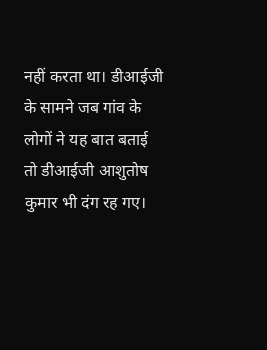नहीं करता था। डीआईजी के सामने जब गांव के लोगों ने यह बात बताई तो डीआईजी आशुतोष कुमार भी दंग रह गए।